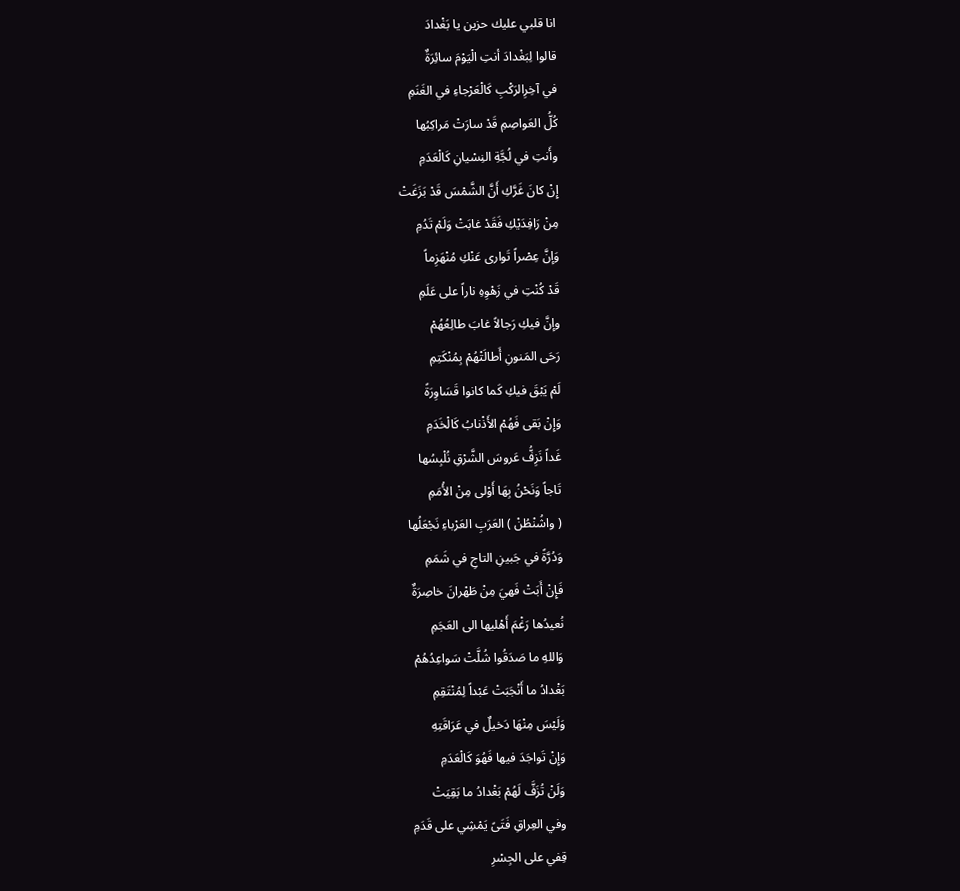انا قلبي عليك حزين يا بَغْدادَ
قالوا لِبَغْدادَ أنتِ الْيَوْمَ سائِرَةٌ
في آخِرِالرَكْبِ كَالْعَرْجاءِ في الغَنَمِ
كُلُّ العَواصِمِ قَدْ سارَتْ مَراكِبُها
وأَنتِ في لُجَّةِ النِسْيانِ كَالْعَدَمِ
إِنْ كانَ غَرَّكِ أَنَّ الشَّمْسَ قَدْ بَزَغَتْ
مِنْ رَافِدَيْكِ فَقَدْ غابَتْ وَلَمْ تَدُمِ
وَإنَّ عِصْراً تَوارى عَنْكِ مُنْهَزِماً
قَدْ كُنْتِ في زَهْوِهِ ناراً على عَلَمِ
وإنَّ فيكِ رَجالاً غابَ طالِعُهُمْ
رَحَى المَنونِ أَطالَتْهُمْ بِمُنْكَتِمِ
لَمْ يَبْقَ فيكِ كَما كانوا قَسَاوِرَةً
وَإِنْ بَقى فَهُمْ الأَذْنابُ كَالْخَدَمِ
غَداً نَزِفُّ عَروسَ الشَّرْقِ نُلْبِسُها
تَاجاً وَنَحْنُ بِهَا أَوْلى مِنْ الأُمَمِ
( واشُنْطُنْ ) العَرَبِ العَرْباءِ نَجْعَلُها
وَدُرَّةً في جَبينِ التاجِ في شَمَمِ
فَإِنْ أَبَتْ فَهيَ مِنْ طَهْرانَ خاصِرَةٌ
نُعيدُها رَغْمَ أَهْليها الى العَجَمِ
وَاللهِ ما صَدَقُوا شُلَّتْ سَواعِدُهُمْ
بَغْدادُ ما أَنْجَبَتْ عَبْداً لِمُنْتَقِمِ
وَلَيْسَ مِنْهَا دَخيلٌ في عَرَاقَتِهِ
وَإِنْ تَواجَدَ فيها فَهُوَ كَالْعَدَمِ
وَلَنْ تُزَفَّ لَهُمْ بَغْدادُ ما بَقِيَتْ
وفي العِراقِ فَتَىً يَمْشِي على قَدَمِ
قِفي على الجِسْرِ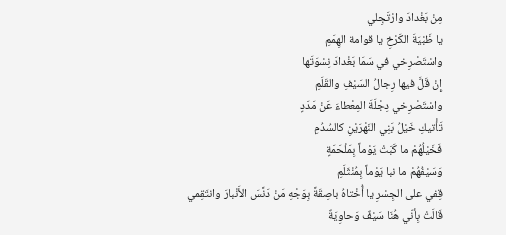مِنْ بَغْدادَ وارْتَجِلي
يا ظَبْيَةَ الكَرْخِ يا قوامة الهِمَمِ
واسْتَصْرِخي في سَمَا بَغْدادَ نِسْوَتَها
إِنْ قَلَّ فيها رِجالُ السَيْفِ والقَلَمِ
واسْتَصْرِخي دِجْلَةَ المِعْطاءَ عَنْ مَدَدٍ
تَأْتيكِ خَيْلُ بَنِي النَهْرَيْنِ كالسُدُمِ
فَخَيْلُهُمْ ما كَبَتْ يَوْماً بِمَلْحَمَةٍ
وَسَيْفُهُمْ ما نبا يَوْماً بِمُنْثَلَمِ
قِفي على الجِسْرِ يا أُخْتاهُ باصِقَةً بِوَجْهِ مَنْ دَنَّسَ الأَنْبارَ وانتَقِمي
قَالَتْ بِأنّي هُنَا سَيْفٌ وَحاوِيَةٌ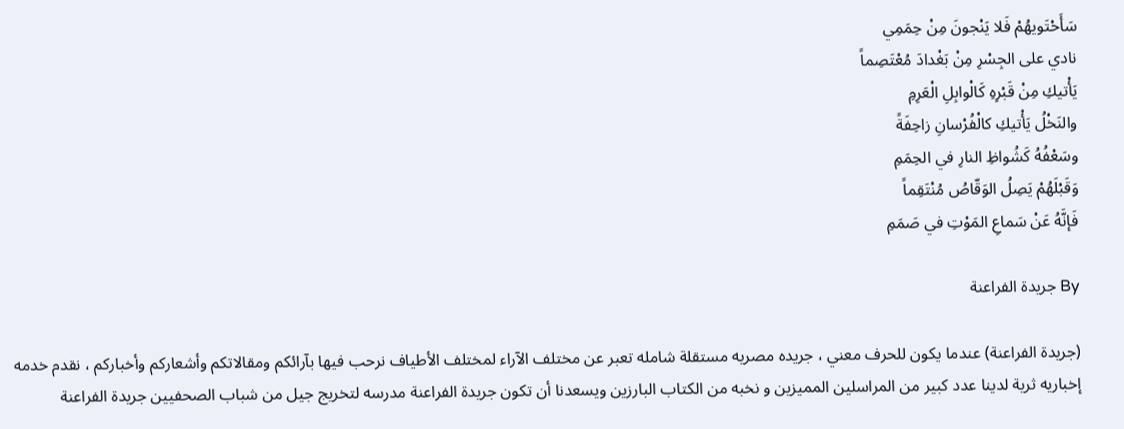سَأَحْتَويهُمْ فَلا يَنْجونَ مِنْ حِمَمِي
نادي على الجِسْرِ مِنْ بَغْدادَ مُعْتَصِماً
يَأْتيكِ مِنْ قَبْرِهِ كَالْوابِلِ الْعَرِمِ
والنَخْلُ يَأْتيكِ كالْفُرْسانِ زاحِفَةً
وسَعْفُهُ كَشُواظِ النارِ في الحِمَمِ
وَقَبْلَهُمْ يَصِلُ الوَقّاصُ مُنْتَقِماً
فَإنَّهُ عَنْ سَماعِ المَوْتِ في صَمَمِ

By جريدة الفراعنة

(جريدة الفراعنة) عندما يكون للحرف معني ، جريده مصريه مستقلة شامله تعبر عن مختلف الآراء لمختلف الأطياف نرحب فيها بآرائكم ومقالاتكم وأشعاركم وأخباركم ، نقدم خدمه إخباريه ثرية لدينا عدد كبير من المراسلين المميزين و نخبه من الكتاب البارزين ويسعدنا أن تكون جريدة الفراعنة مدرسه لتخريج جيل من شباب الصحفيين جريدة الفراعنة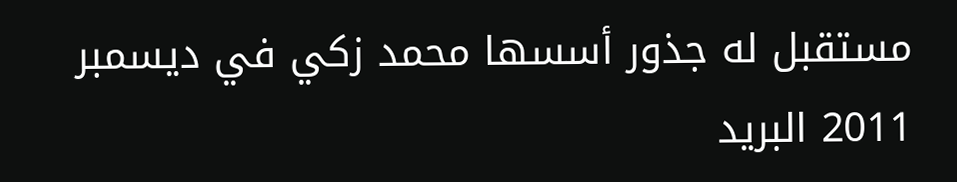مستقبل له جذور أسسها محمد زكي في ديسمبر 2011 البريد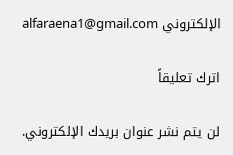الإلكتروني alfaraena1@gmail.com

اترك تعليقاً

لن يتم نشر عنوان بريدك الإلكتروني.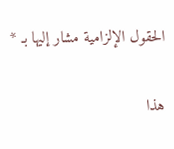الحقول الإلزامية مشار إليها بـ *

هذا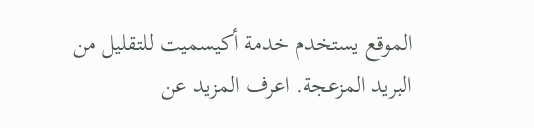الموقع يستخدم خدمة أكيسميت للتقليل من البريد المزعجة. اعرف المزيد عن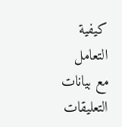كيفية التعامل مع بيانات التعليقات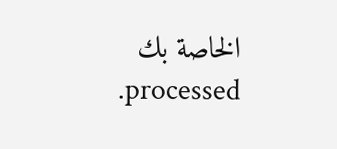الخاصة بك processed.